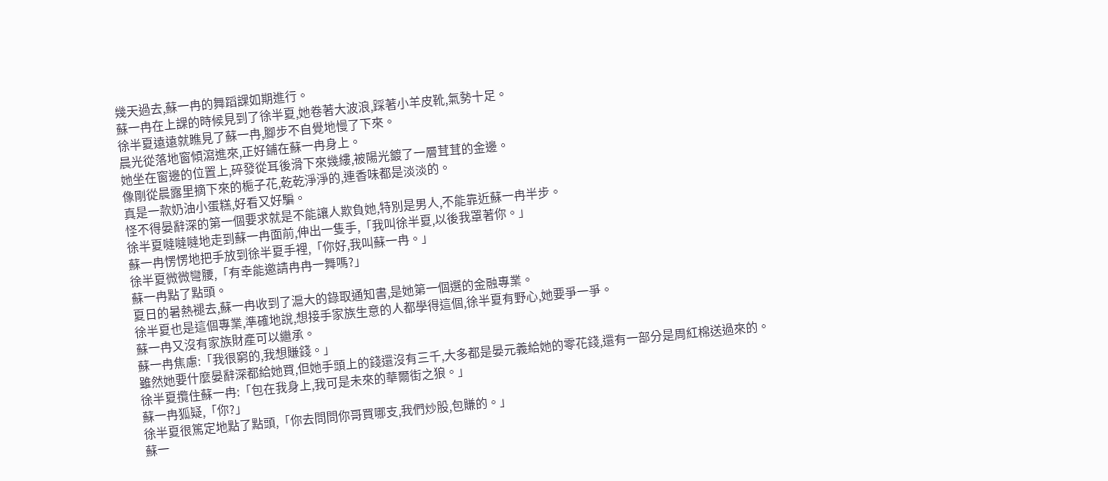幾天過去,蘇一冉的舞蹈課如期進行。
蘇一冉在上課的時候見到了徐半夏,她卷著大波浪,踩著小羊皮靴,氣勢十足。
徐半夏遠遠就瞧見了蘇一冉,腳步不自覺地慢了下來。
晨光從落地窗傾瀉進來,正好鋪在蘇一冉身上。
她坐在窗邊的位置上,碎發從耳後滑下來幾縷,被陽光鍍了一層茸茸的金邊。
像剛從晨露里摘下來的梔子花,乾乾淨淨的,連香味都是淡淡的。
真是一款奶油小蛋糕,好看又好騙。
怪不得晏辭深的第一個要求就是不能讓人欺負她,特別是男人,不能靠近蘇一冉半步。
徐半夏噠噠噠地走到蘇一冉面前,伸出一隻手,「我叫徐半夏,以後我罩著你。」
蘇一冉愣愣地把手放到徐半夏手裡,「你好,我叫蘇一冉。」
徐半夏微微彎腰,「有幸能邀請冉冉一舞嗎?」
蘇一冉點了點頭。
夏日的暑熱褪去,蘇一冉收到了滬大的錄取通知書,是她第一個選的金融專業。
徐半夏也是這個專業,準確地說,想接手家族生意的人都學得這個,徐半夏有野心,她要爭一爭。
蘇一冉又沒有家族財產可以繼承。
蘇一冉焦慮:「我很窮的,我想賺錢。」
雖然她要什麼晏辭深都給她買,但她手頭上的錢還沒有三千,大多都是晏元義給她的零花錢,還有一部分是周紅棉送過來的。
徐半夏攬住蘇一冉:「包在我身上,我可是未來的華爾街之狼。」
蘇一冉狐疑,「你?」
徐半夏很篤定地點了點頭,「你去問問你哥買哪支,我們炒股,包賺的。」
蘇一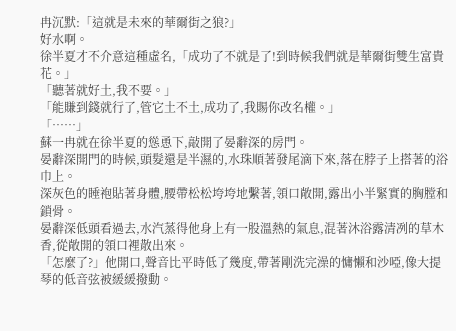冉沉默:「這就是未來的華爾街之狼?」
好水啊。
徐半夏才不介意這種虛名,「成功了不就是了!到時候我們就是華爾街雙生富貴花。」
「聽著就好土,我不要。」
「能賺到錢就行了,管它土不土,成功了,我賜你改名權。」
「……」
蘇一冉就在徐半夏的慫恿下,敲開了晏辭深的房門。
晏辭深開門的時候,頭髮還是半濕的,水珠順著發尾滴下來,落在脖子上搭著的浴巾上。
深灰色的睡袍貼著身體,腰帶松松垮垮地繫著,領口敞開,露出小半緊實的胸膛和鎖骨。
晏辭深低頭看過去,水汽蒸得他身上有一股溫熱的氣息,混著沐浴露清冽的草木香,從敞開的領口裡散出來。
「怎麼了?」他開口,聲音比平時低了幾度,帶著剛洗完澡的慵懶和沙啞,像大提琴的低音弦被緩緩撥動。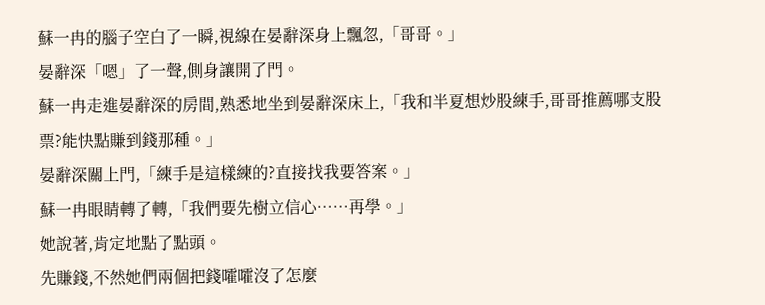蘇一冉的腦子空白了一瞬,視線在晏辭深身上飄忽,「哥哥。」
晏辭深「嗯」了一聲,側身讓開了門。
蘇一冉走進晏辭深的房間,熟悉地坐到晏辭深床上,「我和半夏想炒股練手,哥哥推薦哪支股票?能快點賺到錢那種。」
晏辭深關上門,「練手是這樣練的?直接找我要答案。」
蘇一冉眼睛轉了轉,「我們要先樹立信心……再學。」
她說著,肯定地點了點頭。
先賺錢,不然她們兩個把錢嚯嚯沒了怎麼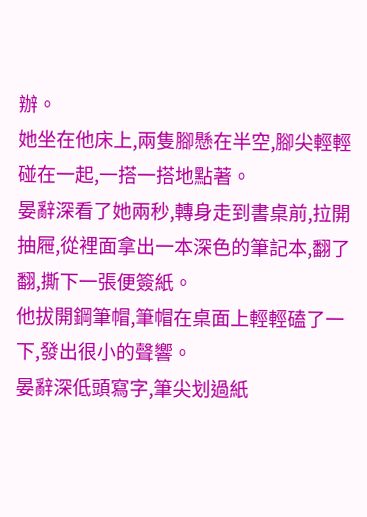辦。
她坐在他床上,兩隻腳懸在半空,腳尖輕輕碰在一起,一搭一搭地點著。
晏辭深看了她兩秒,轉身走到書桌前,拉開抽屜,從裡面拿出一本深色的筆記本,翻了翻,撕下一張便簽紙。
他拔開鋼筆帽,筆帽在桌面上輕輕磕了一下,發出很小的聲響。
晏辭深低頭寫字,筆尖划過紙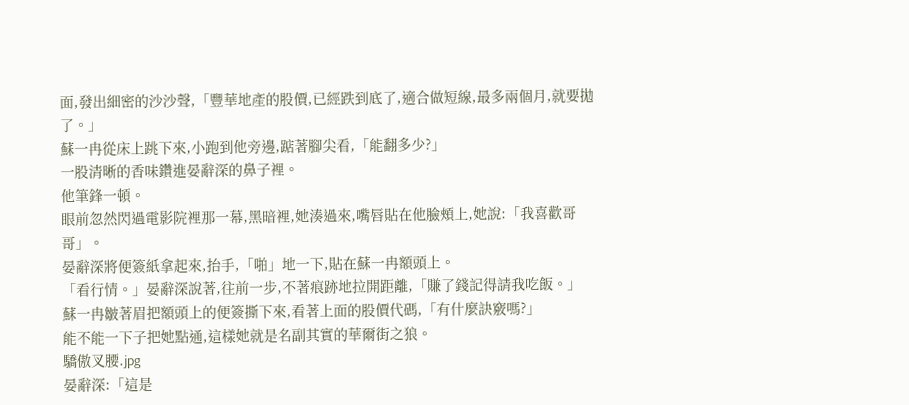面,發出細密的沙沙聲,「豐華地產的股價,已經跌到底了,適合做短線,最多兩個月,就要拋了。」
蘇一冉從床上跳下來,小跑到他旁邊,踮著腳尖看,「能翻多少?」
一股清晰的香味鑽進晏辭深的鼻子裡。
他筆鋒一頓。
眼前忽然閃過電影院裡那一幕,黑暗裡,她湊過來,嘴唇貼在他臉頰上,她說:「我喜歡哥哥」。
晏辭深將便簽紙拿起來,抬手,「啪」地一下,貼在蘇一冉額頭上。
「看行情。」晏辭深說著,往前一步,不著痕跡地拉開距離,「賺了錢記得請我吃飯。」
蘇一冉皺著眉把額頭上的便簽撕下來,看著上面的股價代碼,「有什麼訣竅嗎?」
能不能一下子把她點通,這樣她就是名副其實的華爾街之狼。
驕傲叉腰.jpg
晏辭深:「這是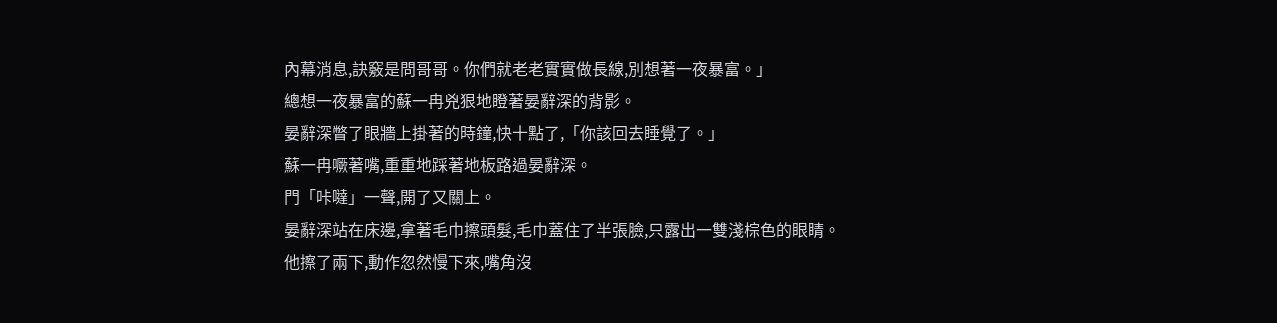內幕消息,訣竅是問哥哥。你們就老老實實做長線,別想著一夜暴富。」
總想一夜暴富的蘇一冉兇狠地瞪著晏辭深的背影。
晏辭深瞥了眼牆上掛著的時鐘,快十點了,「你該回去睡覺了。」
蘇一冉噘著嘴,重重地踩著地板路過晏辭深。
門「咔噠」一聲,開了又關上。
晏辭深站在床邊,拿著毛巾擦頭髮,毛巾蓋住了半張臉,只露出一雙淺棕色的眼睛。
他擦了兩下,動作忽然慢下來,嘴角沒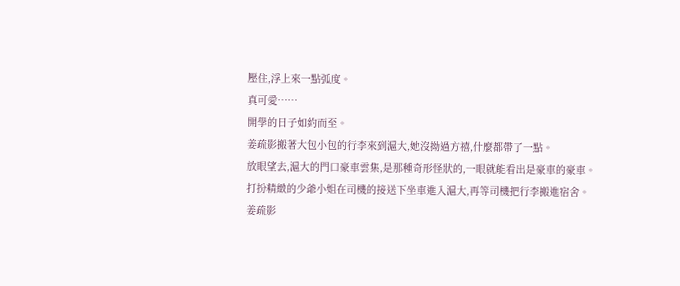壓住,浮上來一點弧度。
真可愛……
開學的日子如約而至。
姜疏影搬著大包小包的行李來到滬大,她沒拗過方禧,什麼都帶了一點。
放眼望去,滬大的門口豪車雲集,是那種奇形怪狀的,一眼就能看出是豪車的豪車。
打扮精緻的少爺小姐在司機的接送下坐車進入滬大,再等司機把行李搬進宿舍。
姜疏影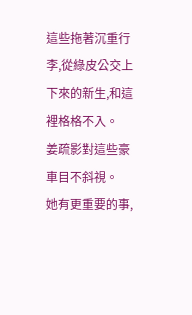這些拖著沉重行李,從綠皮公交上下來的新生,和這裡格格不入。
姜疏影對這些豪車目不斜視。
她有更重要的事,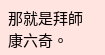那就是拜師康六奇。